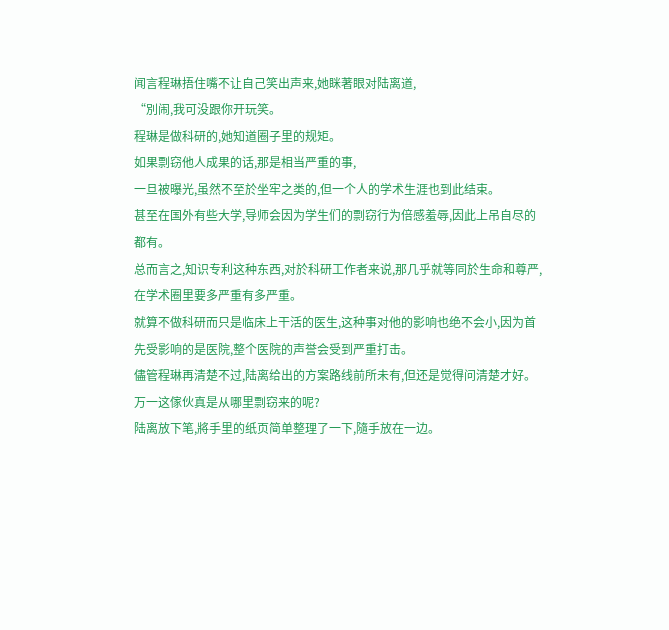闻言程琳捂住嘴不让自己笑出声来,她眯著眼对陆离道,
“別闹,我可没跟你开玩笑。
程琳是做科研的,她知道圈子里的规矩。
如果剽窃他人成果的话,那是相当严重的事,
一旦被曝光,虽然不至於坐牢之类的,但一个人的学术生涯也到此结束。
甚至在国外有些大学,导师会因为学生们的剽窃行为倍感羞辱,因此上吊自尽的都有。
总而言之,知识专利这种东西,对於科研工作者来说,那几乎就等同於生命和尊严,在学术圈里要多严重有多严重。
就算不做科研而只是临床上干活的医生,这种事对他的影响也绝不会小,因为首先受影响的是医院,整个医院的声誉会受到严重打击。
儘管程琳再清楚不过,陆离给出的方案路线前所未有,但还是觉得问清楚才好。
万一这傢伙真是从哪里剽窃来的呢?
陆离放下笔,將手里的纸页简单整理了一下,隨手放在一边。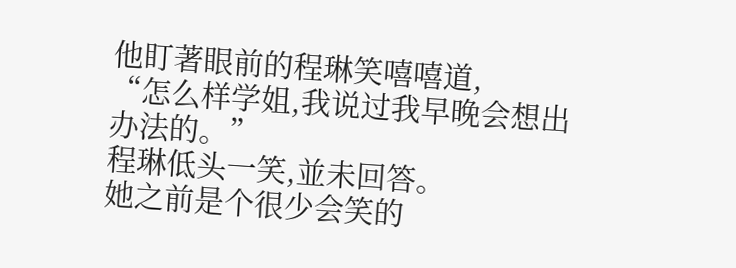他盯著眼前的程琳笑嘻嘻道,
“怎么样学姐,我说过我早晚会想出办法的。”
程琳低头一笑,並未回答。
她之前是个很少会笑的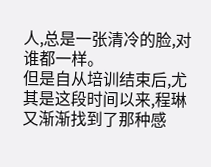人,总是一张清冷的脸,对谁都一样。
但是自从培训结束后,尤其是这段时间以来,程琳又渐渐找到了那种感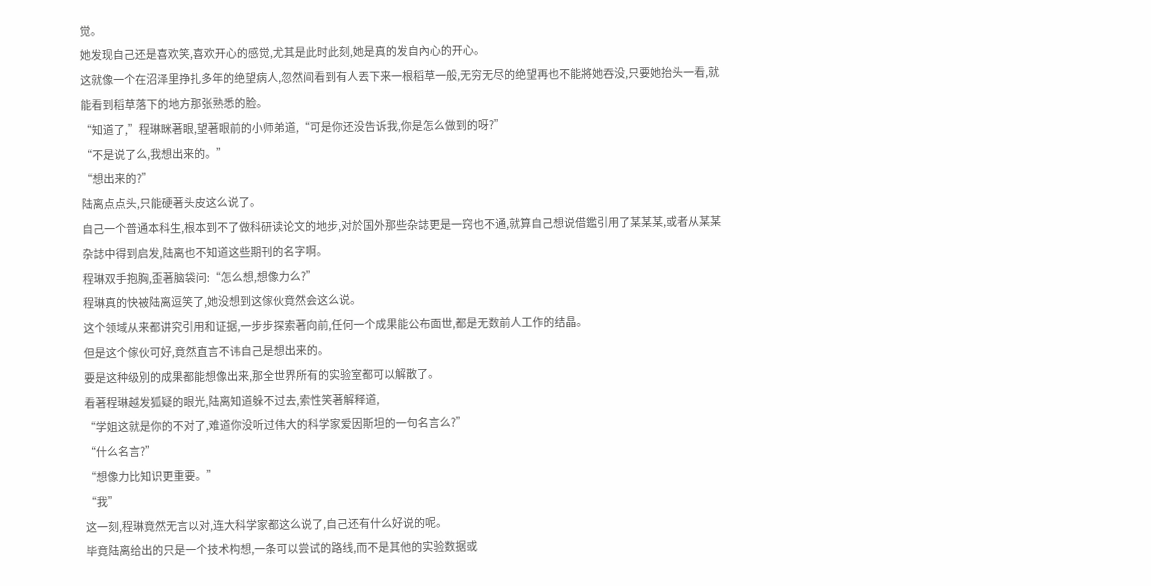觉。
她发现自己还是喜欢笑,喜欢开心的感觉,尤其是此时此刻,她是真的发自內心的开心。
这就像一个在沼泽里挣扎多年的绝望病人,忽然间看到有人丟下来一根稻草一般,无穷无尽的绝望再也不能將她吞没,只要她抬头一看,就能看到稻草落下的地方那张熟悉的脸。
“知道了,”程琳眯著眼,望著眼前的小师弟道,“可是你还没告诉我,你是怎么做到的呀?”
“不是说了么,我想出来的。”
“想出来的?”
陆离点点头,只能硬著头皮这么说了。
自己一个普通本科生,根本到不了做科研读论文的地步,对於国外那些杂誌更是一窍也不通,就算自己想说借鑑引用了某某某,或者从某某杂誌中得到启发,陆离也不知道这些期刊的名字啊。
程琳双手抱胸,歪著脑袋问:“怎么想,想像力么?”
程琳真的快被陆离逗笑了,她没想到这傢伙竟然会这么说。
这个领域从来都讲究引用和证据,一步步探索著向前,任何一个成果能公布面世,都是无数前人工作的结晶。
但是这个傢伙可好,竟然直言不讳自己是想出来的。
要是这种级別的成果都能想像出来,那全世界所有的实验室都可以解散了。
看著程琳越发狐疑的眼光,陆离知道躲不过去,索性笑著解释道,
“学姐这就是你的不对了,难道你没听过伟大的科学家爱因斯坦的一句名言么?”
“什么名言?”
“想像力比知识更重要。”
“我”
这一刻,程琳竟然无言以对,连大科学家都这么说了,自己还有什么好说的呢。
毕竟陆离给出的只是一个技术构想,一条可以尝试的路线,而不是其他的实验数据或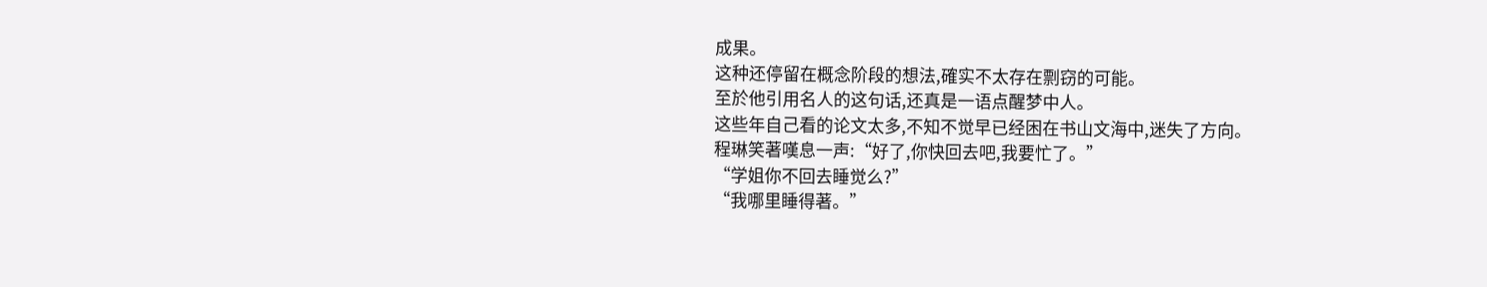成果。
这种还停留在概念阶段的想法,確实不太存在剽窃的可能。
至於他引用名人的这句话,还真是一语点醒梦中人。
这些年自己看的论文太多,不知不觉早已经困在书山文海中,迷失了方向。
程琳笑著嘆息一声:“好了,你快回去吧,我要忙了。”
“学姐你不回去睡觉么?”
“我哪里睡得著。”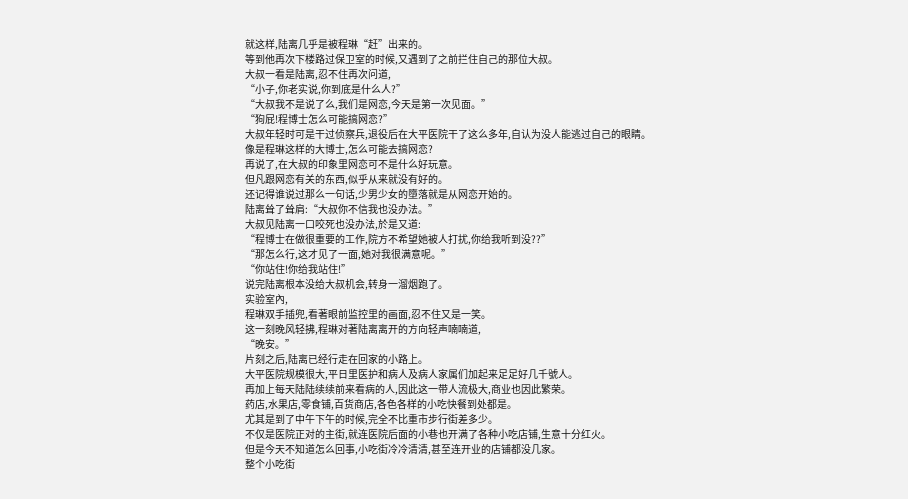就这样,陆离几乎是被程琳“赶”出来的。
等到他再次下楼路过保卫室的时候,又遇到了之前拦住自己的那位大叔。
大叔一看是陆离,忍不住再次问道,
“小子,你老实说,你到底是什么人?”
“大叔我不是说了么,我们是网恋,今天是第一次见面。”
“狗屁!程博士怎么可能搞网恋?”
大叔年轻时可是干过侦察兵,退役后在大平医院干了这么多年,自认为没人能逃过自己的眼睛。
像是程琳这样的大博士,怎么可能去搞网恋?
再说了,在大叔的印象里网恋可不是什么好玩意。
但凡跟网恋有关的东西,似乎从来就没有好的。
还记得谁说过那么一句话,少男少女的墮落就是从网恋开始的。
陆离耸了耸肩:“大叔你不信我也没办法。”
大叔见陆离一口咬死也没办法,於是又道:
“程博士在做很重要的工作,院方不希望她被人打扰,你给我听到没??”
“那怎么行,这才见了一面,她对我很满意呢。”
“你站住!你给我站住!”
说完陆离根本没给大叔机会,转身一溜烟跑了。
实验室內,
程琳双手插兜,看著眼前监控里的画面,忍不住又是一笑。
这一刻晚风轻拂,程琳对著陆离离开的方向轻声喃喃道,
“晚安。”
片刻之后,陆离已经行走在回家的小路上。
大平医院规模很大,平日里医护和病人及病人家属们加起来足足好几千號人。
再加上每天陆陆续续前来看病的人,因此这一带人流极大,商业也因此繁荣。
药店,水果店,零食铺,百货商店,各色各样的小吃快餐到处都是。
尤其是到了中午下午的时候,完全不比重市步行街差多少。
不仅是医院正对的主街,就连医院后面的小巷也开满了各种小吃店铺,生意十分红火。
但是今天不知道怎么回事,小吃街冷冷清清,甚至连开业的店铺都没几家。
整个小吃街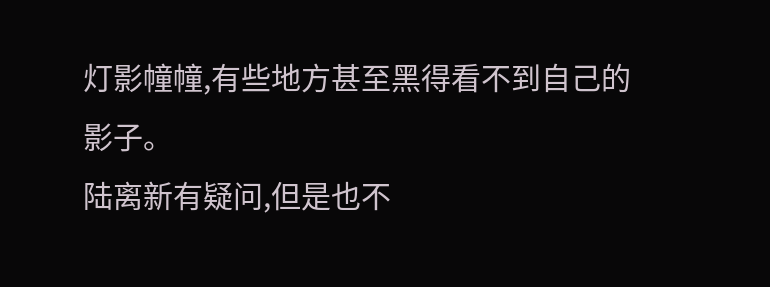灯影幢幢,有些地方甚至黑得看不到自己的影子。
陆离新有疑问,但是也不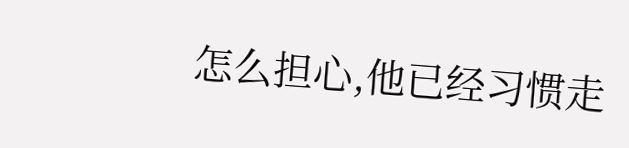怎么担心,他已经习惯走